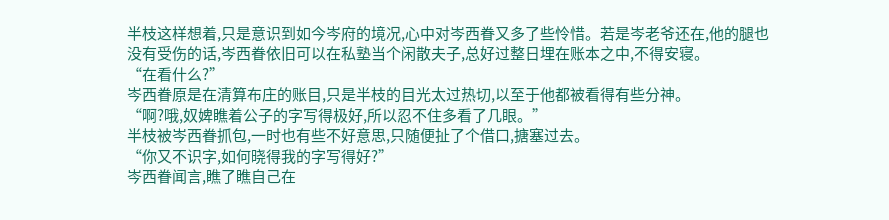半枝这样想着,只是意识到如今岑府的境况,心中对岑西眷又多了些怜惜。若是岑老爷还在,他的腿也没有受伤的话,岑西眷依旧可以在私塾当个闲散夫子,总好过整日埋在账本之中,不得安寝。
“在看什么?”
岑西眷原是在清算布庄的账目,只是半枝的目光太过热切,以至于他都被看得有些分神。
“啊?哦,奴婢瞧着公子的字写得极好,所以忍不住多看了几眼。”
半枝被岑西眷抓包,一时也有些不好意思,只随便扯了个借口,搪塞过去。
“你又不识字,如何晓得我的字写得好?”
岑西眷闻言,瞧了瞧自己在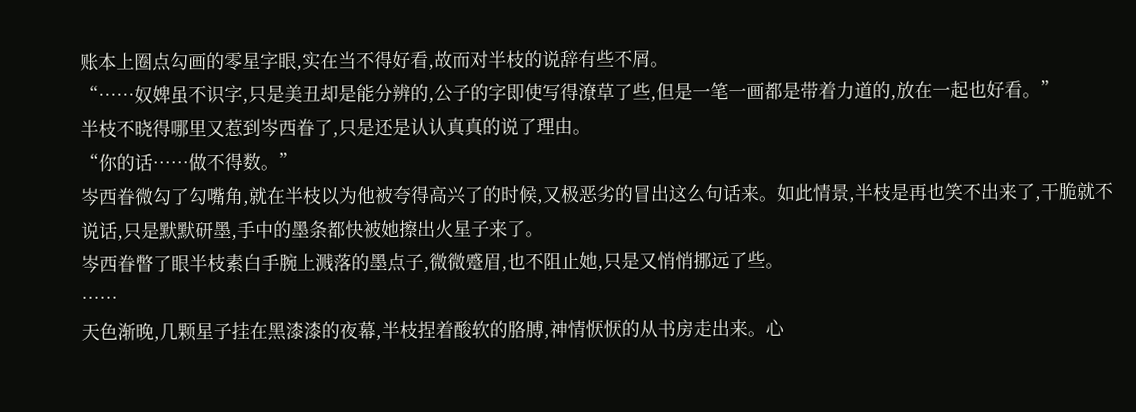账本上圈点勾画的零星字眼,实在当不得好看,故而对半枝的说辞有些不屑。
“……奴婢虽不识字,只是美丑却是能分辨的,公子的字即使写得潦草了些,但是一笔一画都是带着力道的,放在一起也好看。”
半枝不晓得哪里又惹到岑西眷了,只是还是认认真真的说了理由。
“你的话……做不得数。”
岑西眷微勾了勾嘴角,就在半枝以为他被夸得高兴了的时候,又极恶劣的冒出这么句话来。如此情景,半枝是再也笑不出来了,干脆就不说话,只是默默研墨,手中的墨条都快被她擦出火星子来了。
岑西眷瞥了眼半枝素白手腕上溅落的墨点子,微微蹙眉,也不阻止她,只是又悄悄挪远了些。
……
天色渐晚,几颗星子挂在黑漆漆的夜幕,半枝捏着酸软的胳膊,神情恹恹的从书房走出来。心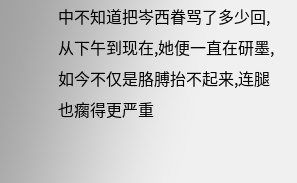中不知道把岑西眷骂了多少回,从下午到现在,她便一直在研墨,如今不仅是胳膊抬不起来,连腿也瘸得更严重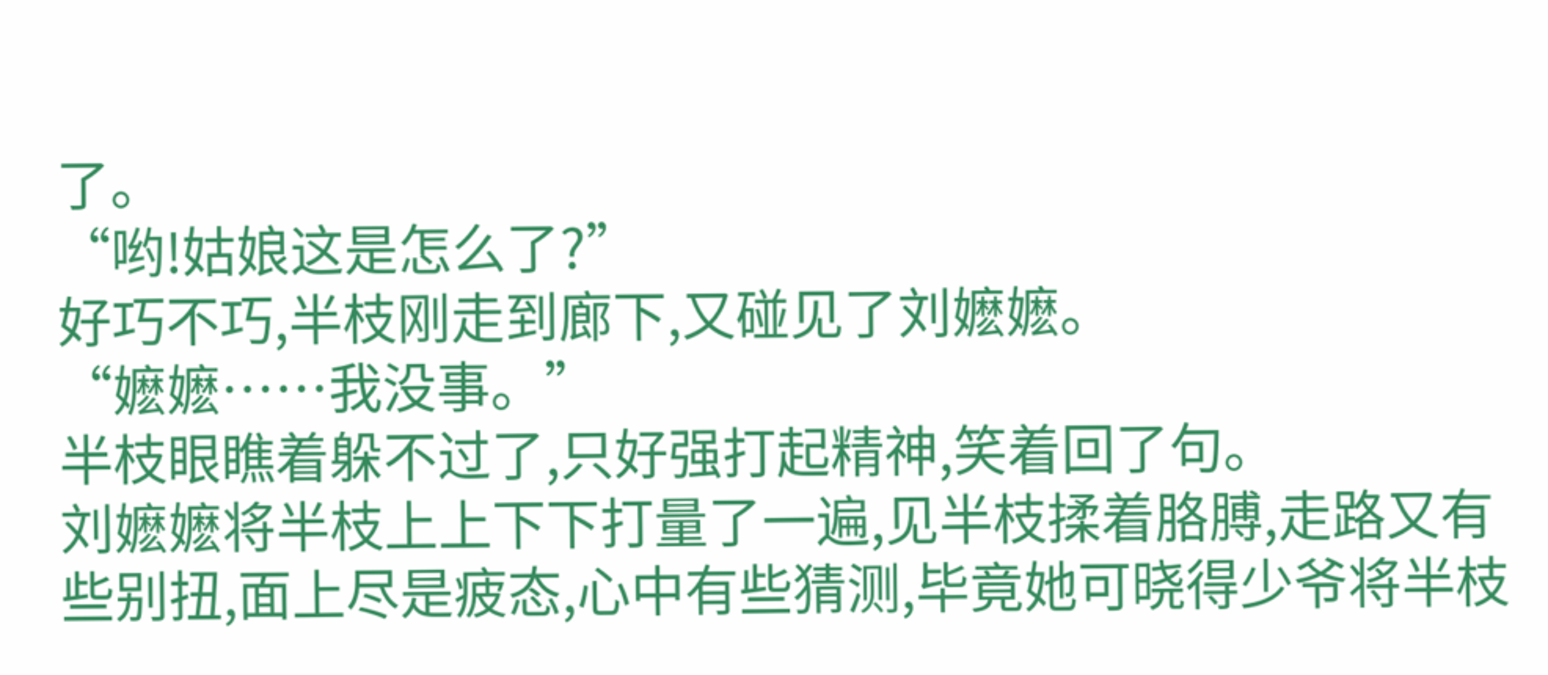了。
“哟!姑娘这是怎么了?”
好巧不巧,半枝刚走到廊下,又碰见了刘嬷嬷。
“嬷嬷……我没事。”
半枝眼瞧着躲不过了,只好强打起精神,笑着回了句。
刘嬷嬷将半枝上上下下打量了一遍,见半枝揉着胳膊,走路又有些别扭,面上尽是疲态,心中有些猜测,毕竟她可晓得少爷将半枝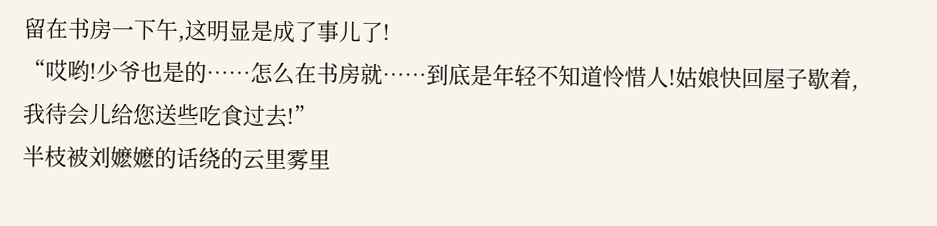留在书房一下午,这明显是成了事儿了!
“哎哟!少爷也是的……怎么在书房就……到底是年轻不知道怜惜人!姑娘快回屋子歇着,我待会儿给您送些吃食过去!”
半枝被刘嬷嬷的话绕的云里雾里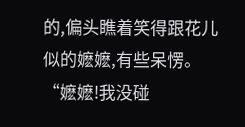的,偏头瞧着笑得跟花儿似的嬷嬷,有些呆愣。
“嬷嬷!我没碰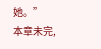她。”
本章未完,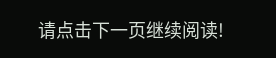请点击下一页继续阅读!